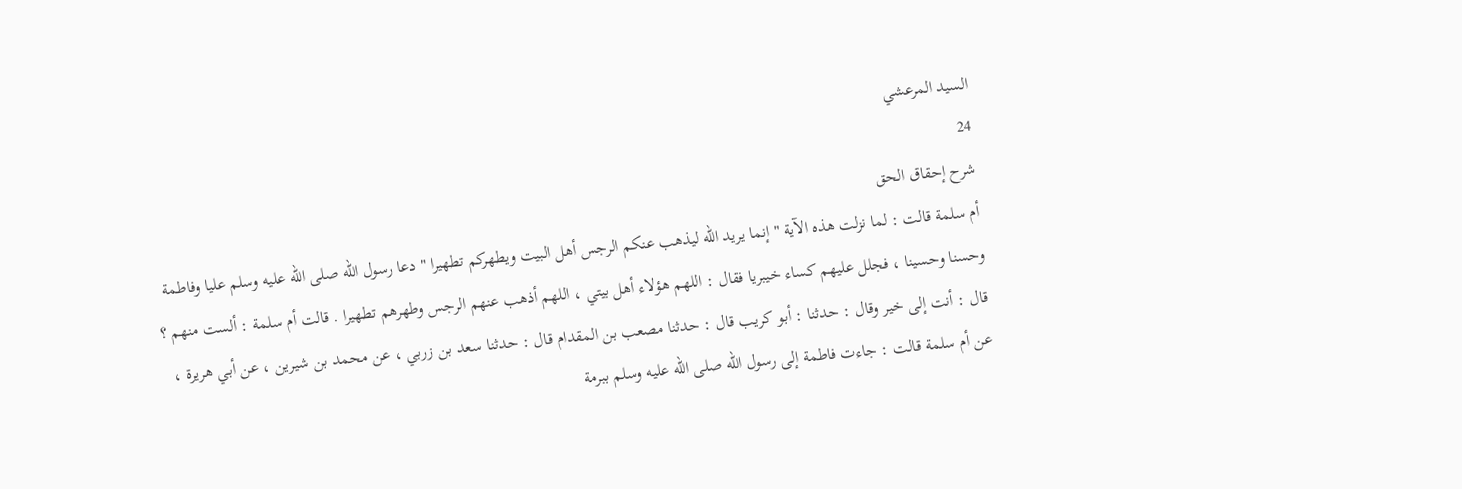السيد المرعشي
24
شرح إحقاق الحق
أم سلمة قالت : لما نزلت هذه الآية " إنما يريد الله ليذهب عنكم الرجس أهل البيت ويطهركم تطهيرا " دعا رسول الله صلى الله عليه وسلم عليا وفاطمة وحسنا وحسينا ، فجلل عليهم كساء خيبريا فقال : اللهم هؤلاء أهل بيتي ، اللهم أذهب عنهم الرجس وطهرهم تطهيرا . قالت أم سلمة : ألست منهم ؟ قال : أنت إلى خير وقال : حدثنا : أبو كريب قال : حدثنا مصعب بن المقدام قال : حدثنا سعد بن زربي ، عن محمد بن شيرين ، عن أبي هريرة ، عن أم سلمة قالت : جاءت فاطمة إلى رسول الله صلى الله عليه وسلم ببرمة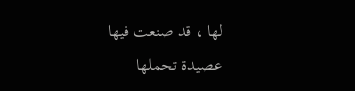لها ، قد صنعت فيها عصيدة تحملها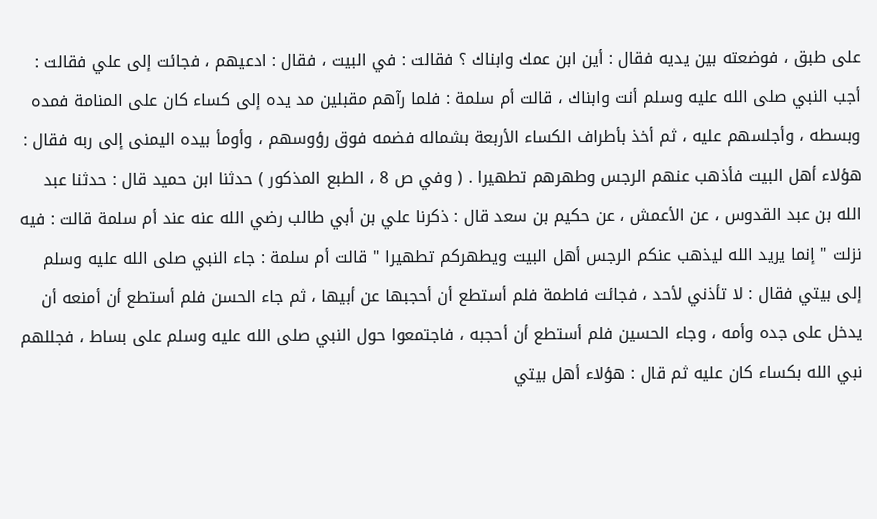على طبق ، فوضعته بين يديه فقال : أين ابن عمك وابناك ؟ فقالت : في البيت ، فقال : ادعيهم ، فجائت إلى علي فقالت : أجب النبي صلى الله عليه وسلم أنت وابناك ، قالت أم سلمة : فلما رآهم مقبلين مد يده إلى كساء كان على المنامة فمده وبسطه ، وأجلسهم عليه ، ثم أخذ بأطراف الكساء الأربعة بشماله فضمه فوق رؤوسهم ، وأومأ بيده اليمنى إلى ربه فقال : هؤلاء أهل البيت فأذهب عنهم الرجس وطهرهم تطهيرا . ( وفي ص 8 ، الطبع المذكور ) حدثنا ابن حميد قال : حدثنا عبد الله بن عبد القدوس ، عن الأعمش ، عن حكيم بن سعد قال : ذكرنا علي بن أبي طالب رضي الله عنه عند أم سلمة قالت : فيه نزلت " إنما يريد الله ليذهب عنكم الرجس أهل البيت ويطهركم تطهيرا " قالت أم سلمة : جاء النبي صلى الله عليه وسلم إلى بيتي فقال : لا تأذني لأحد ، فجائت فاطمة فلم أستطع أن أحجبها عن أبيها ، ثم جاء الحسن فلم أستطع أن أمنعه أن يدخل على جده وأمه ، وجاء الحسين فلم أستطع أن أحجبه ، فاجتمعوا حول النبي صلى الله عليه وسلم على بساط ، فجللهم نبي الله بكساء كان عليه ثم قال : هؤلاء أهل بيتي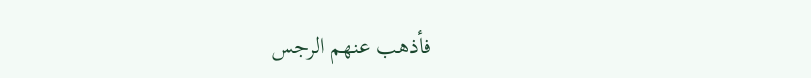فأذهب عنهم الرجس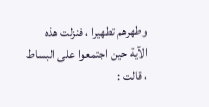وطهرهم تطهيرا ، فنزلت هذه الآية حين اجتمعوا على البساط ، قالت :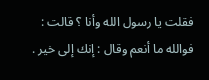فقلت يا رسول الله وأنا ؟ قالت : فوالله ما أنعم وقال : إنك إلى خير .